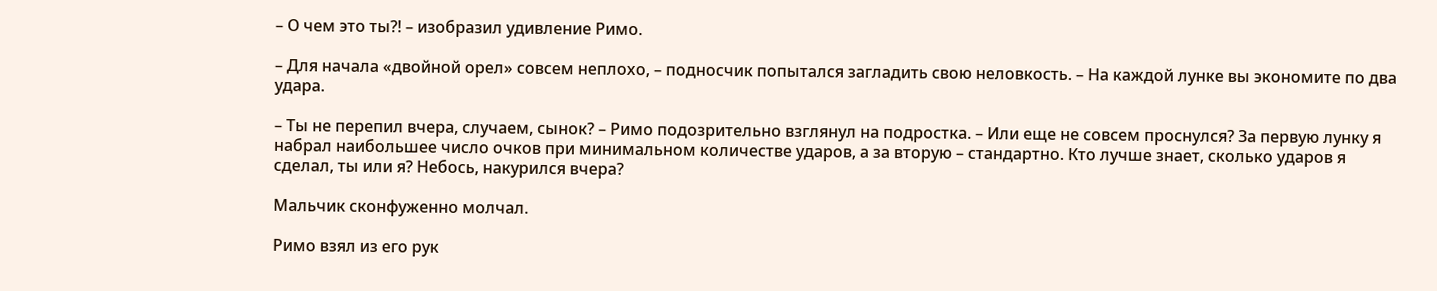– О чем это ты?! – изобразил удивление Римо.

– Для начала «двойной орел» совсем неплохо, – подносчик попытался загладить свою неловкость. – На каждой лунке вы экономите по два удара.

– Ты не перепил вчера, случаем, сынок? – Римо подозрительно взглянул на подростка. – Или еще не совсем проснулся? За первую лунку я набрал наибольшее число очков при минимальном количестве ударов, а за вторую – стандартно. Кто лучше знает, сколько ударов я сделал, ты или я? Небось, накурился вчера?

Мальчик сконфуженно молчал.

Римо взял из его рук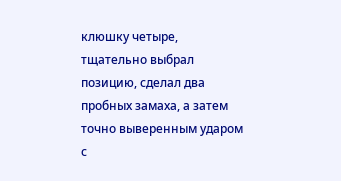клюшку четыре, тщательно выбрал позицию, сделал два пробных замаха, а затем точно выверенным ударом с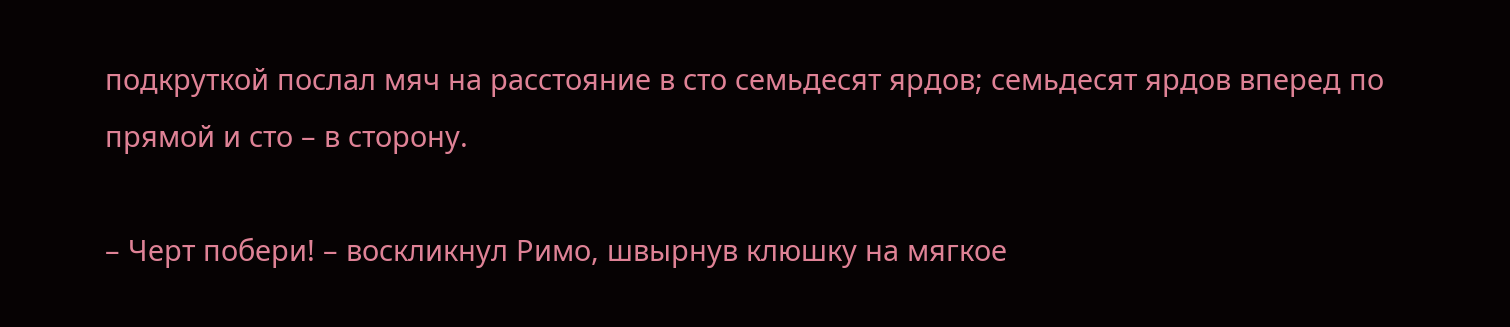подкруткой послал мяч на расстояние в сто семьдесят ярдов; семьдесят ярдов вперед по прямой и сто – в сторону.

– Черт побери! – воскликнул Римо, швырнув клюшку на мягкое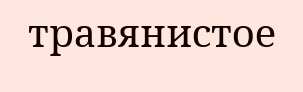травянистое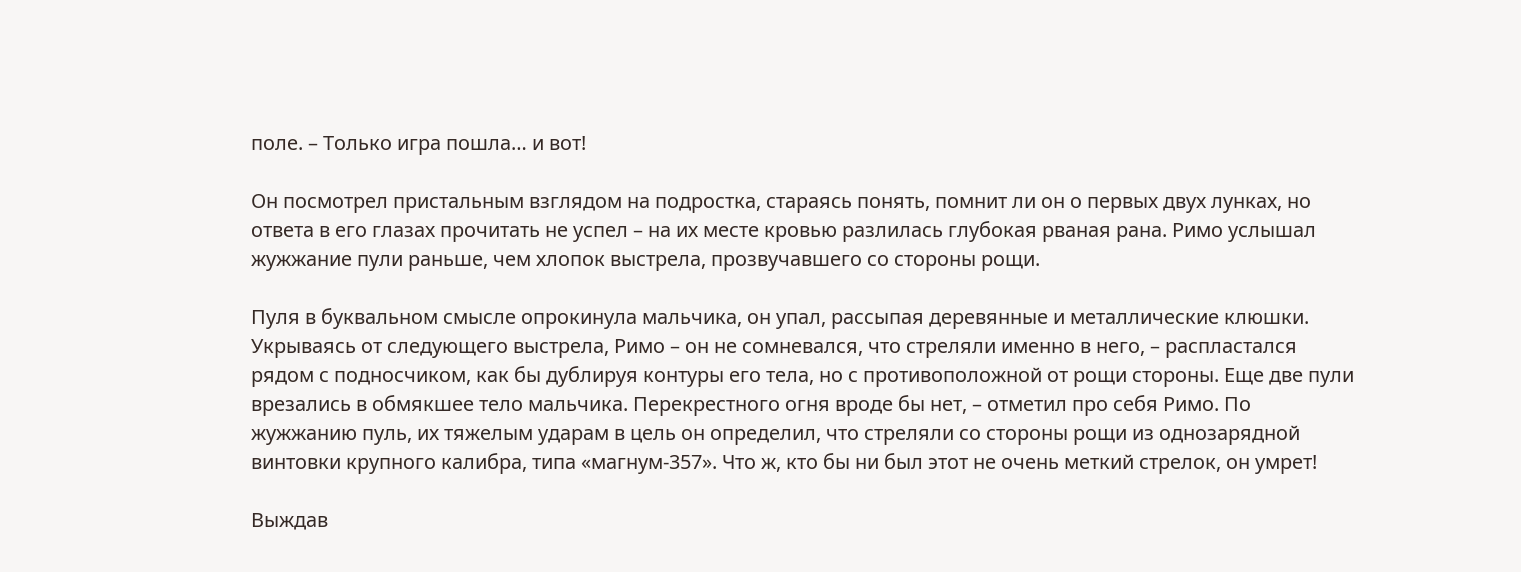поле. – Только игра пошла… и вот!

Он посмотрел пристальным взглядом на подростка, стараясь понять, помнит ли он о первых двух лунках, но ответа в его глазах прочитать не успел – на их месте кровью разлилась глубокая рваная рана. Римо услышал жужжание пули раньше, чем хлопок выстрела, прозвучавшего со стороны рощи.

Пуля в буквальном смысле опрокинула мальчика, он упал, рассыпая деревянные и металлические клюшки. Укрываясь от следующего выстрела, Римо – он не сомневался, что стреляли именно в него, – распластался рядом с подносчиком, как бы дублируя контуры его тела, но с противоположной от рощи стороны. Еще две пули врезались в обмякшее тело мальчика. Перекрестного огня вроде бы нет, – отметил про себя Римо. По жужжанию пуль, их тяжелым ударам в цель он определил, что стреляли со стороны рощи из однозарядной винтовки крупного калибра, типа «магнум-357». Что ж, кто бы ни был этот не очень меткий стрелок, он умрет!

Выждав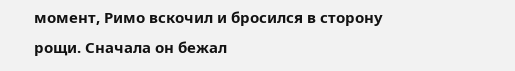момент, Римо вскочил и бросился в сторону рощи. Сначала он бежал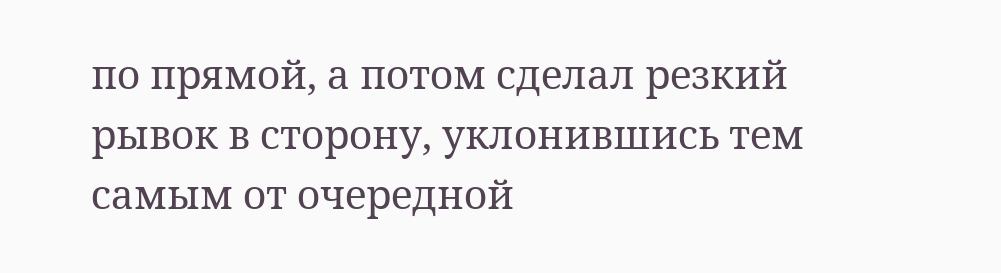по прямой, а потом сделал резкий рывок в сторону, уклонившись тем самым от очередной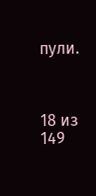пули.



18 из 149